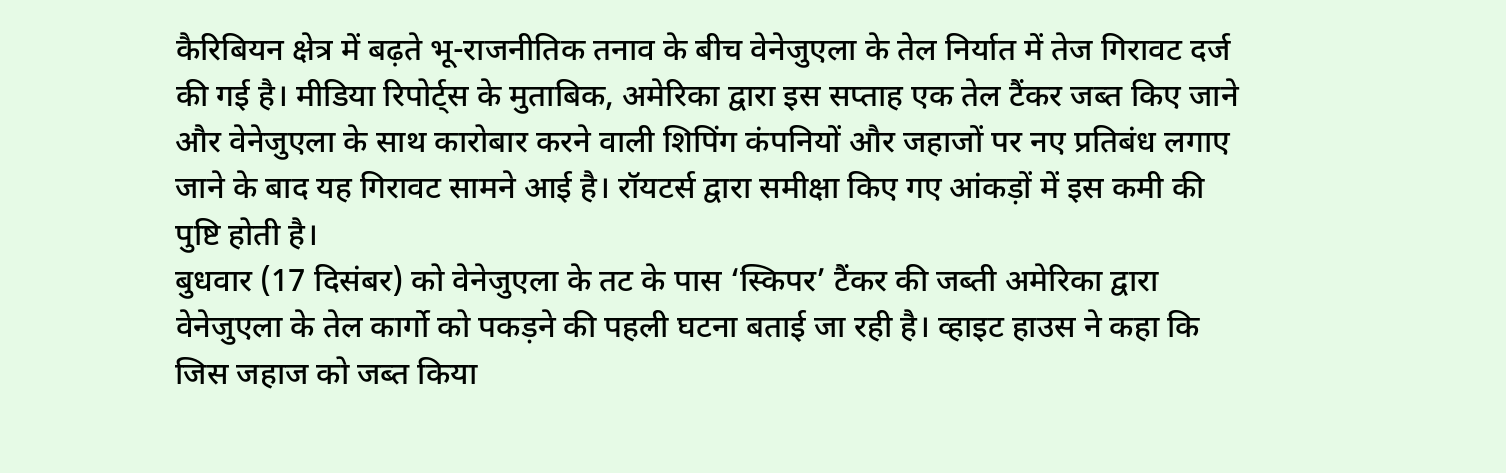कैरिबियन क्षेत्र में बढ़ते भू-राजनीतिक तनाव के बीच वेनेजुएला के तेल निर्यात में तेज गिरावट दर्ज की गई है। मीडिया रिपोर्ट्स के मुताबिक, अमेरिका द्वारा इस सप्ताह एक तेल टैंकर जब्त किए जाने और वेनेजुएला के साथ कारोबार करने वाली शिपिंग कंपनियों और जहाजों पर नए प्रतिबंध लगाए जाने के बाद यह गिरावट सामने आई है। रॉयटर्स द्वारा समीक्षा किए गए आंकड़ों में इस कमी की पुष्टि होती है।
बुधवार (17 दिसंबर) को वेनेजुएला के तट के पास ‘स्किपर’ टैंकर की जब्ती अमेरिका द्वारा वेनेजुएला के तेल कार्गो को पकड़ने की पहली घटना बताई जा रही है। व्हाइट हाउस ने कहा कि जिस जहाज को जब्त किया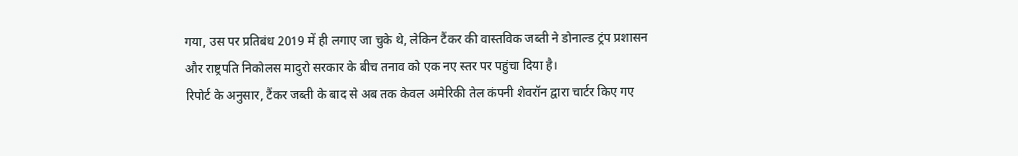गया, उस पर प्रतिबंध 2019 में ही लगाए जा चुके थे, लेकिन टैंकर की वास्तविक जब्ती ने डोनाल्ड ट्रंप प्रशासन और राष्ट्रपति निकोलस मादुरो सरकार के बीच तनाव को एक नए स्तर पर पहुंचा दिया है।
रिपोर्ट के अनुसार, टैंकर जब्ती के बाद से अब तक केवल अमेरिकी तेल कंपनी शेवरॉन द्वारा चार्टर किए गए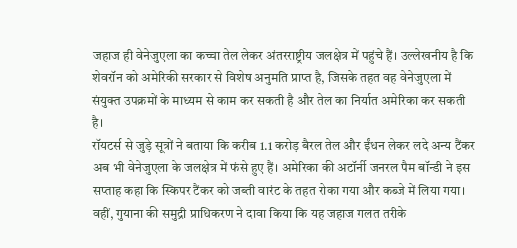जहाज ही वेनेजुएला का कच्चा तेल लेकर अंतरराष्ट्रीय जलक्षेत्र में पहुंचे हैं। उल्लेखनीय है कि शेवरॉन को अमेरिकी सरकार से विशेष अनुमति प्राप्त है, जिसके तहत वह वेनेजुएला में संयुक्त उपक्रमों के माध्यम से काम कर सकती है और तेल का निर्यात अमेरिका कर सकती है।
रॉयटर्स से जुड़े सूत्रों ने बताया कि करीब 1.1 करोड़ बैरल तेल और ईंधन लेकर लदे अन्य टैंकर अब भी वेनेजुएला के जलक्षेत्र में फंसे हुए हैं। अमेरिका की अटॉर्नी जनरल पैम बॉन्डी ने इस सप्ताह कहा कि स्किपर टैंकर को जब्ती वारंट के तहत रोका गया और कब्जे में लिया गया। वहीं, गुयाना की समुद्री प्राधिकरण ने दावा किया कि यह जहाज गलत तरीके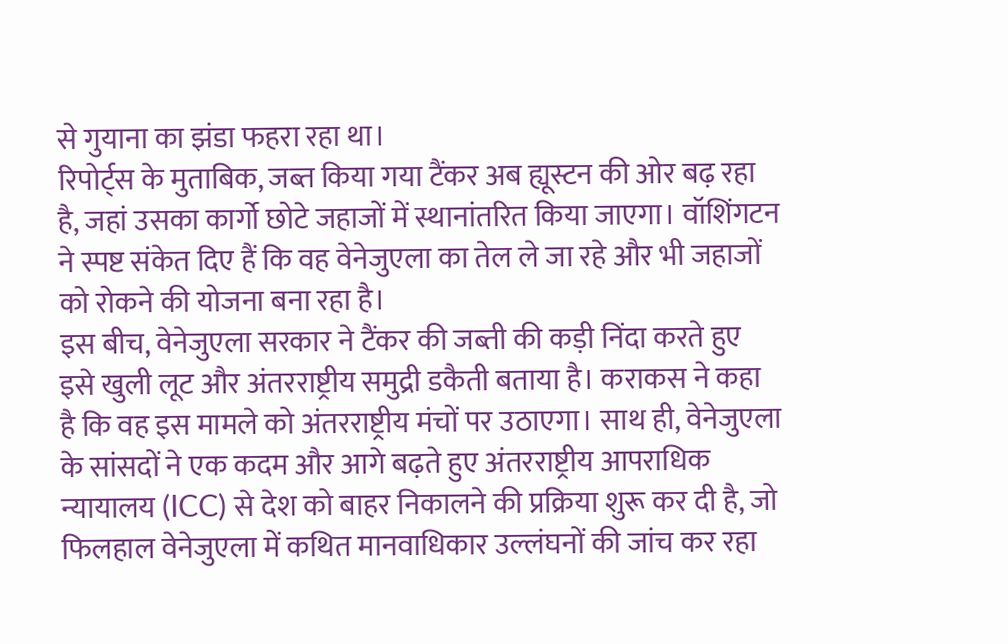से गुयाना का झंडा फहरा रहा था।
रिपोर्ट्स के मुताबिक, जब्त किया गया टैंकर अब ह्यूस्टन की ओर बढ़ रहा है, जहां उसका कार्गो छोटे जहाजों में स्थानांतरित किया जाएगा। वॉशिंगटन ने स्पष्ट संकेत दिए हैं कि वह वेनेजुएला का तेल ले जा रहे और भी जहाजों को रोकने की योजना बना रहा है।
इस बीच, वेनेजुएला सरकार ने टैंकर की जब्ती की कड़ी निंदा करते हुए इसे खुली लूट और अंतरराष्ट्रीय समुद्री डकैती बताया है। कराकस ने कहा है कि वह इस मामले को अंतरराष्ट्रीय मंचों पर उठाएगा। साथ ही, वेनेजुएला के सांसदों ने एक कदम और आगे बढ़ते हुए अंतरराष्ट्रीय आपराधिक न्यायालय (ICC) से देश को बाहर निकालने की प्रक्रिया शुरू कर दी है, जो फिलहाल वेनेजुएला में कथित मानवाधिकार उल्लंघनों की जांच कर रहा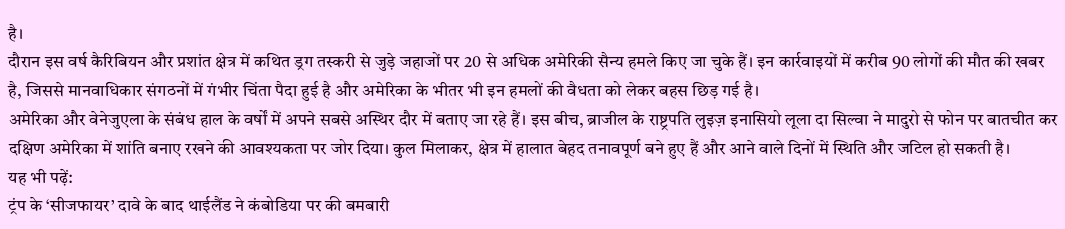है।
दौरान इस वर्ष कैरिबियन और प्रशांत क्षेत्र में कथित ड्रग तस्करी से जुड़े जहाजों पर 20 से अधिक अमेरिकी सैन्य हमले किए जा चुके हैं। इन कार्रवाइयों में करीब 90 लोगों की मौत की खबर है, जिससे मानवाधिकार संगठनों में गंभीर चिंता पैदा हुई है और अमेरिका के भीतर भी इन हमलों की वैधता को लेकर बहस छिड़ गई है।
अमेरिका और वेनेजुएला के संबंध हाल के वर्षों में अपने सबसे अस्थिर दौर में बताए जा रहे हैं। इस बीच, ब्राजील के राष्ट्रपति लुइज़ इनासियो लूला दा सिल्वा ने मादुरो से फोन पर बातचीत कर दक्षिण अमेरिका में शांति बनाए रखने की आवश्यकता पर जोर दिया। कुल मिलाकर, क्षेत्र में हालात बेहद तनावपूर्ण बने हुए हैं और आने वाले दिनों में स्थिति और जटिल हो सकती है।
यह भी पढ़ें:
ट्रंप के ‘सीजफायर’ दावे के बाद थाईलैंड ने कंबोडिया पर की बमबारी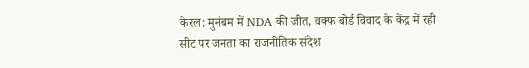केरल: मुनंबम में NDA की जीत, वक्फ बोर्ड विवाद के केंद्र में रही सीट पर जनता का राजनीतिक संदेश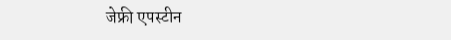जेफ्री एपस्टीन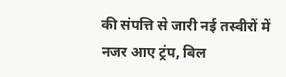की संपत्ति से जारी नई तस्वीरों में नजर आए ट्रंप, बिल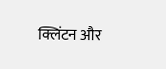क्लिंटन और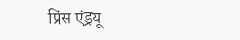प्रिंस एंड्रयू